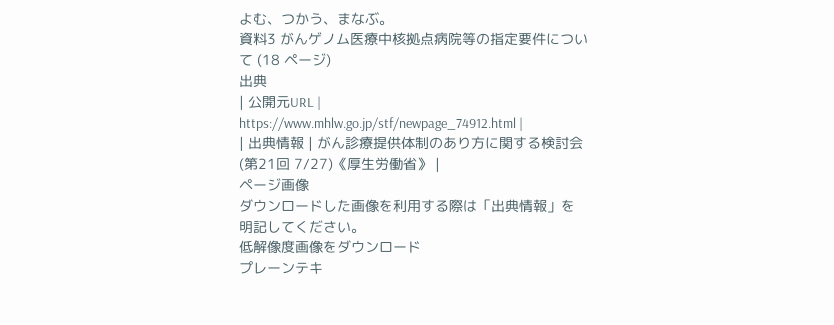よむ、つかう、まなぶ。
資料3 がんゲノム医療中核拠点病院等の指定要件について (18 ページ)
出典
| 公開元URL | https://www.mhlw.go.jp/stf/newpage_74912.html |
| 出典情報 | がん診療提供体制のあり方に関する検討会(第21回 7/27)《厚生労働省》 |
ページ画像
ダウンロードした画像を利用する際は「出典情報」を明記してください。
低解像度画像をダウンロード
プレーンテキ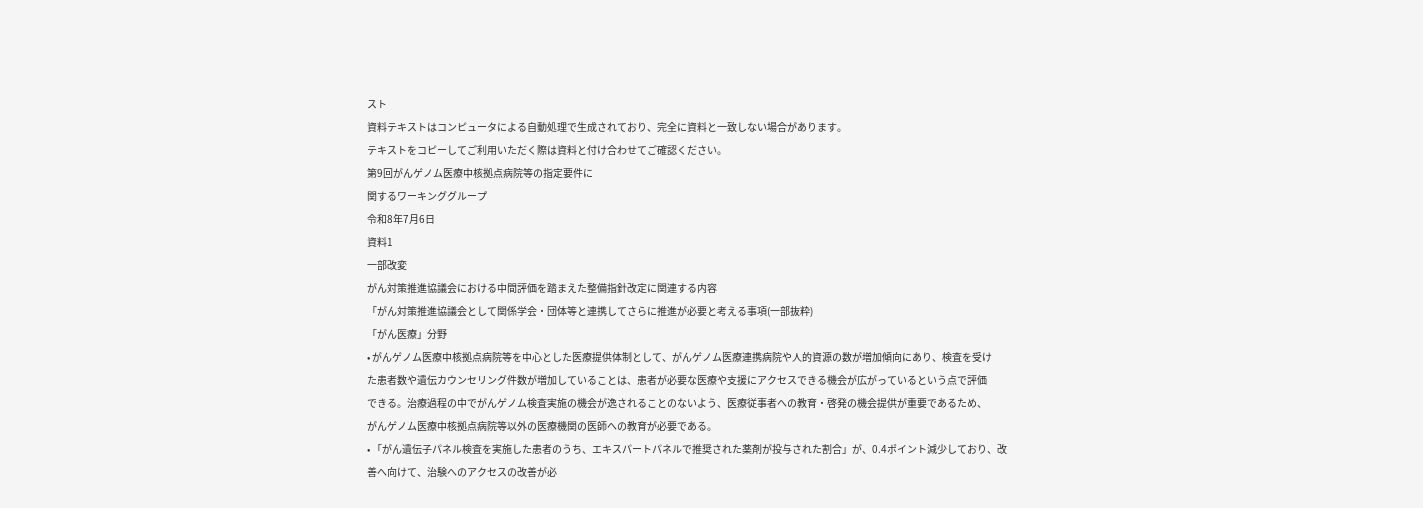スト
資料テキストはコンピュータによる自動処理で生成されており、完全に資料と一致しない場合があります。
テキストをコピーしてご利用いただく際は資料と付け合わせてご確認ください。
第9回がんゲノム医療中核拠点病院等の指定要件に
関するワーキンググループ
令和8年7月6日
資料1
一部改変
がん対策推進協議会における中間評価を踏まえた整備指針改定に関連する内容
「がん対策推進協議会として関係学会・団体等と連携してさらに推進が必要と考える事項(一部抜粋)
「がん医療」分野
• がんゲノム医療中核拠点病院等を中心とした医療提供体制として、がんゲノム医療連携病院や人的資源の数が増加傾向にあり、検査を受け
た患者数や遺伝カウンセリング件数が増加していることは、患者が必要な医療や支援にアクセスできる機会が広がっているという点で評価
できる。治療過程の中でがんゲノム検査実施の機会が逸されることのないよう、医療従事者への教育・啓発の機会提供が重要であるため、
がんゲノム医療中核拠点病院等以外の医療機関の医師への教育が必要である。
• 「がん遺伝子パネル検査を実施した患者のうち、エキスパートパネルで推奨された薬剤が投与された割合」が、0.4ポイント減少しており、改
善へ向けて、治験へのアクセスの改善が必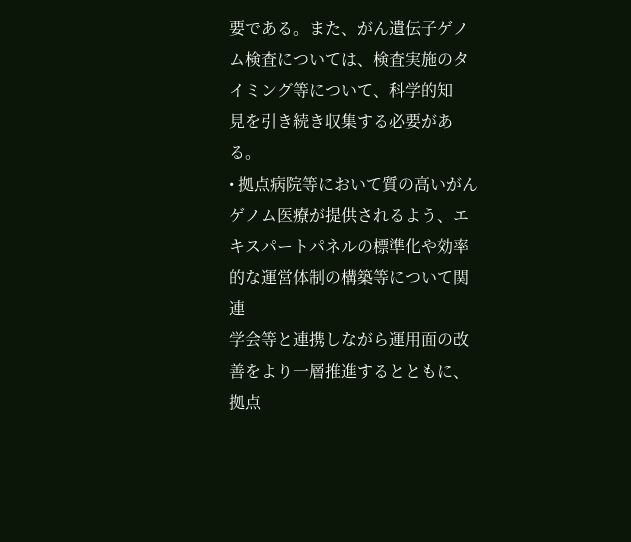要である。また、がん遺伝子ゲノム検査については、検査実施のタイミング等について、科学的知
見を引き続き収集する必要がある。
• 拠点病院等において質の高いがんゲノム医療が提供されるよう、エキスパートパネルの標準化や効率的な運営体制の構築等について関連
学会等と連携しながら運用面の改善をより一層推進するとともに、拠点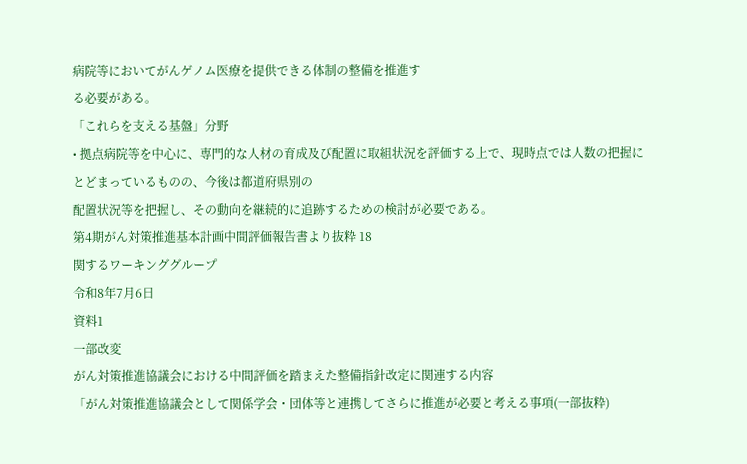病院等においてがんゲノム医療を提供できる体制の整備を推進す
る必要がある。
「これらを支える基盤」分野
• 拠点病院等を中心に、専門的な人材の育成及び配置に取組状況を評価する上で、現時点では人数の把握にとどまっているものの、今後は都道府県別の
配置状況等を把握し、その動向を継続的に追跡するための検討が必要である。
第4期がん対策推進基本計画中間評価報告書より抜粋 18
関するワーキンググループ
令和8年7月6日
資料1
一部改変
がん対策推進協議会における中間評価を踏まえた整備指針改定に関連する内容
「がん対策推進協議会として関係学会・団体等と連携してさらに推進が必要と考える事項(一部抜粋)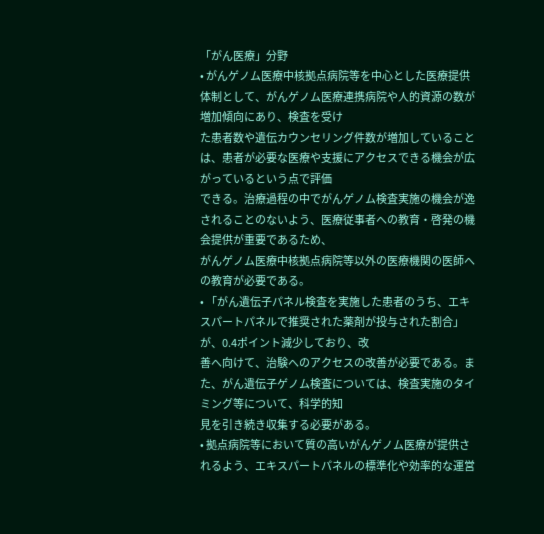「がん医療」分野
• がんゲノム医療中核拠点病院等を中心とした医療提供体制として、がんゲノム医療連携病院や人的資源の数が増加傾向にあり、検査を受け
た患者数や遺伝カウンセリング件数が増加していることは、患者が必要な医療や支援にアクセスできる機会が広がっているという点で評価
できる。治療過程の中でがんゲノム検査実施の機会が逸されることのないよう、医療従事者への教育・啓発の機会提供が重要であるため、
がんゲノム医療中核拠点病院等以外の医療機関の医師への教育が必要である。
• 「がん遺伝子パネル検査を実施した患者のうち、エキスパートパネルで推奨された薬剤が投与された割合」が、0.4ポイント減少しており、改
善へ向けて、治験へのアクセスの改善が必要である。また、がん遺伝子ゲノム検査については、検査実施のタイミング等について、科学的知
見を引き続き収集する必要がある。
• 拠点病院等において質の高いがんゲノム医療が提供されるよう、エキスパートパネルの標準化や効率的な運営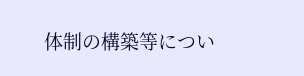体制の構築等につい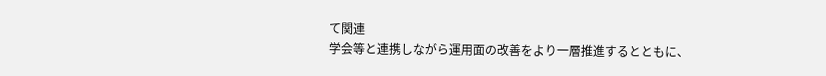て関連
学会等と連携しながら運用面の改善をより一層推進するとともに、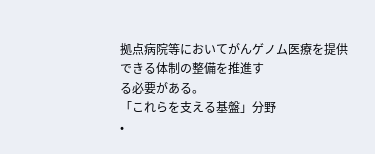拠点病院等においてがんゲノム医療を提供できる体制の整備を推進す
る必要がある。
「これらを支える基盤」分野
•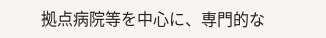拠点病院等を中心に、専門的な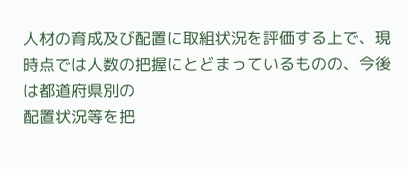人材の育成及び配置に取組状況を評価する上で、現時点では人数の把握にとどまっているものの、今後は都道府県別の
配置状況等を把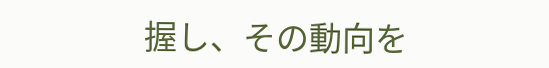握し、その動向を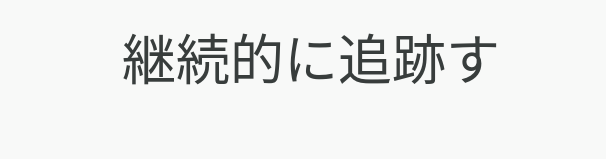継続的に追跡す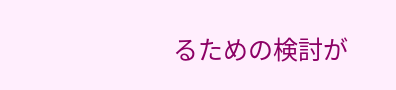るための検討が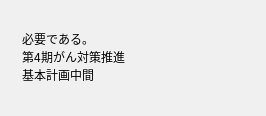必要である。
第4期がん対策推進基本計画中間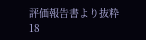評価報告書より抜粋 18